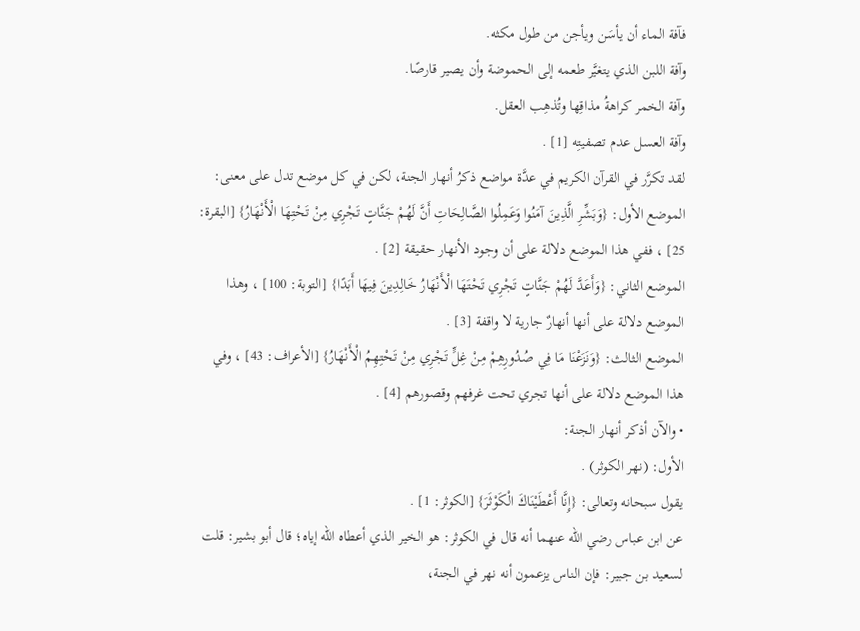فآفة الماء أن يأسَن ويأجن من طول مكثه.
وآفة اللبن الذي يتغيَّر طعمه إلى الحموضة وأن يصير قارصًا.
وآفة الخمر كراهةُ مذاقِها وتُذهِب العقل.
وآفة العسل عدم تصفيتِه [1] .
لقد تكرَّر في القرآن الكريم في عدَّة مواضع ذكرُ أنهار الجنة، لكن في كل موضع تدل على معنى:
الموضع الأول: {وَبَشِّرِ الَّذِينَ آمَنُوا وَعَمِلُوا الصَّالِحَاتِ أَنَّ لَهُمْ جَنَّاتٍ تَجْرِي مِنْ تَحْتِهَا الْأَنْهَارُ} [البقرة: 25] ، ففي هذا الموضع دلالة على أن وجود الأنهار حقيقة [2] .
الموضع الثاني: {وَأَعَدَّ لَهُمْ جَنَّاتٍ تَجْرِي تَحْتَهَا الْأَنْهَارُ خَالِدِينَ فِيهَا أَبَدًا} [التوبة: 100] ، وهذا الموضع دلالة على أنها أنهارٌ جارية لا واقفة [3] .
الموضع الثالث: {وَنَزَعْنَا مَا فِي صُدُورِهِمْ مِنْ غِلٍّ تَجْرِي مِنْ تَحْتِهِمُ الْأَنْهَارُ} [الأعراف: 43] ، وفي هذا الموضع دلالة على أنها تجري تحت غرفهم وقصورهم [4] .
• والآن أذكر أنهار الجنة:
الأول: (نهر الكوثر) .
يقول سبحانه وتعالى: {إِنَّا أَعْطَيْنَاكَ الْكَوْثَرَ} [الكوثر: 1] .
عن ابن عباس رضي الله عنهما أنه قال في الكوثر: هو الخير الذي أعطاه الله إياه؛ قال أبو بشير: قلت لسعيد بن جبير: فإن الناس يزعمون أنه نهر في الجنة،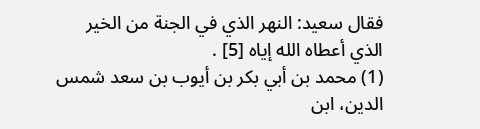فقال سعيد: النهر الذي في الجنة من الخير الذي أعطاه الله إياه [5] .
(1) محمد بن أبي بكر بن أيوب بن سعد شمس الدين، ابن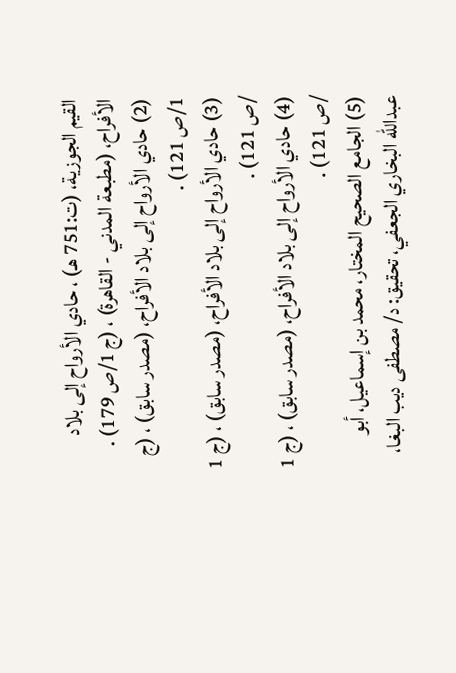القيم الجوزية، (ت:751 هـ) ، حادي الأرواح إلى بلاد الأفراح، (مطبعة المدني - القاهرة) ، (ج 1/ص 179) .
(2) حادي الأرواح إلى بلاد الأفراح، (مصدر سابق) ، (ج 1/ص 121) .
(3) حادي الأرواح إلى بلاد الأفراح، (مصدر سابق) ، (ج 1 /ص 121) .
(4) حادي الأرواح إلى بلاد الأفراح، (مصدر سابق) ، (ج 1 /ص 121) .
(5) الجامع الصحيح المختار، محمد بن إسماعيل، أبو عبدالله البخاري الجعفي، تحقيق: د/ مصطفى ديب البغا،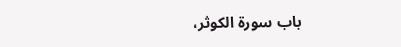باب سورة الكوثر،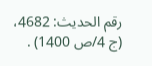رقم الحديث: 4682، (ج 4/ص 1400) .